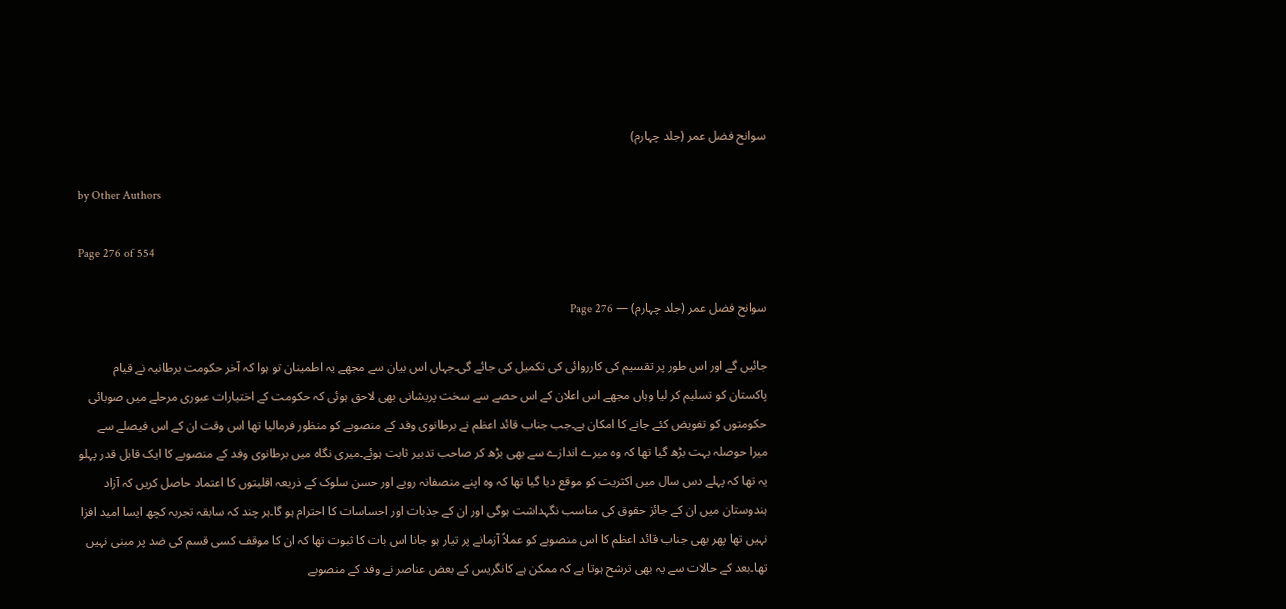سوانح فضل عمر (جلد چہارم)

by Other Authors

Page 276 of 554

سوانح فضل عمر (جلد چہارم) — Page 276

جائیں گے اور اس طور پر تقسیم کی کارروائی کی تکمیل کی جائے گی۔جہاں اس بیان سے مجھے یہ اطمینان تو ہوا کہ آخر حکومت برطانیہ نے قیام پاکستان کو تسلیم کر لیا وہاں مجھے اس اعلان کے اس حصے سے سخت پریشانی بھی لاحق ہوئی کہ حکومت کے اختیارات عبوری مرحلے میں صوبائی حکومتوں کو تفویض کئے جانے کا امکان ہے۔جب جناب قائد اعظم نے برطانوی وفد کے منصوبے کو منظور فرمالیا تھا اس وقت ان کے اس فیصلے سے میرا حوصلہ بہت بڑھ گیا تھا کہ وہ میرے اندازے سے بھی بڑھ کر صاحب تدبیر ثابت ہوئے۔میری نگاہ میں برطانوی وفد کے منصوبے کا ایک قابل قدر پہلو یہ تھا کہ پہلے دس سال میں اکثریت کو موقع دیا گیا تھا کہ وہ اپنے منصفانہ رویے اور حسن سلوک کے ذریعہ اقلیتوں کا اعتماد حاصل کریں کہ آزاد ہندوستان میں ان کے جائز حقوق کی مناسب نگہداشت ہوگی اور ان کے جذبات اور احساسات کا احترام ہو گا۔ہر چند کہ سابقہ تجربہ کچھ ایسا امید افزا نہیں تھا پھر بھی جناب قائد اعظم کا اس منصوبے کو عملاً آزمانے پر تیار ہو جانا اس بات کا ثبوت تھا کہ ان کا موقف کسی قسم کی ضد پر مبنی نہیں تھا۔بعد کے حالات سے یہ بھی ترشح ہوتا ہے کہ ممکن ہے کانگریس کے بعض عناصر نے وفد کے منصوبے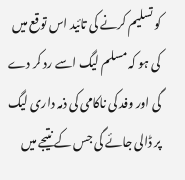کو تسلیم کرنے کی تائید اس توقع میں کی ہو کہ مسلم لیگ اسے رد کر دے گی اور وفد کی ناکامی کی ذمہ داری لیگ پر ڈالی جائے گی جس کے نتیجے میں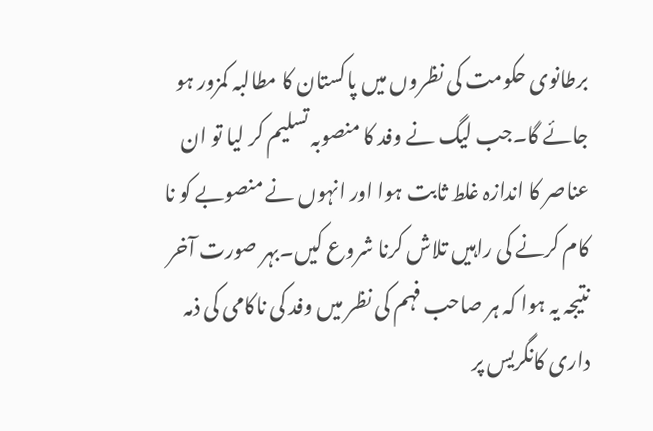برطانوی حکومت کی نظروں میں پاکستان کا مطالبہ کمزور ہو جائے گا۔جب لیگ نے وفد کا منصوبہ تسلیم کر لیا تو ان عناصر کا اندازہ غلط ثابت ہوا اور انہوں نے منصوبے کو نا کام کرنے کی راہیں تلاش کرنا شروع کیں۔بہر صورت آخر نتیجہ یہ ہوا کہ ہر صاحب فہم کی نظر میں وفد کی ناکامی کی ذمہ داری کانگریس پر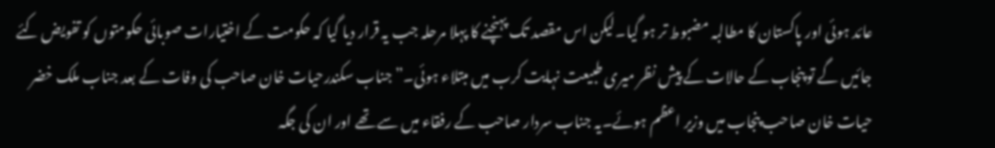عائد ہوئی اور پاکستان کا مطالبہ مضبوط تر ہو گیا۔لیکن اس مقصد تک پہنچنے کا پہلا مرحلہ جب یہ قرار دیا گیا کہ حکومت کے اختیارات صوبائی حکومتوں کو تفویض کئے جائیں گے تو پنجاب کے حالات کے پیش نظر میری طبیعت نہایت کرب میں مبتلاء ہوئی۔” جناب سکندرحیات خان صاحب کی وفات کے بعد جناب ملک خضر حیات خان صاحب پنجاب میں وزیر اعظم ہوئے۔یہ جناب سردار صاحب کے رفقاء میں سے تھے اور ان کی جگہ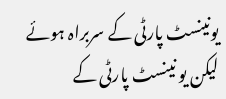یونینسٹ پارٹی کے سربراہ ہوئے لیکن یو نینسٹ پارٹی کے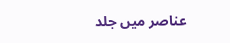عناصر میں جلد